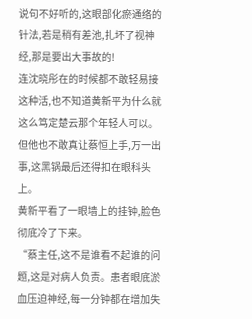说句不好听的,这眼部化瘀通络的针法,若是稍有差池,扎坏了视神经,那是要出大事故的!
连沈晓彤在的时候都不敢轻易接这种活,也不知道黄新平为什么就这么笃定楚云那个年轻人可以。
但他也不敢真让蔡恒上手,万一出事,这黑锅最后还得扣在眼科头上。
黄新平看了一眼墙上的挂钟,脸色彻底冷了下来。
“蔡主任,这不是谁看不起谁的问题,这是对病人负责。患者眼底淤血压迫神经,每一分钟都在增加失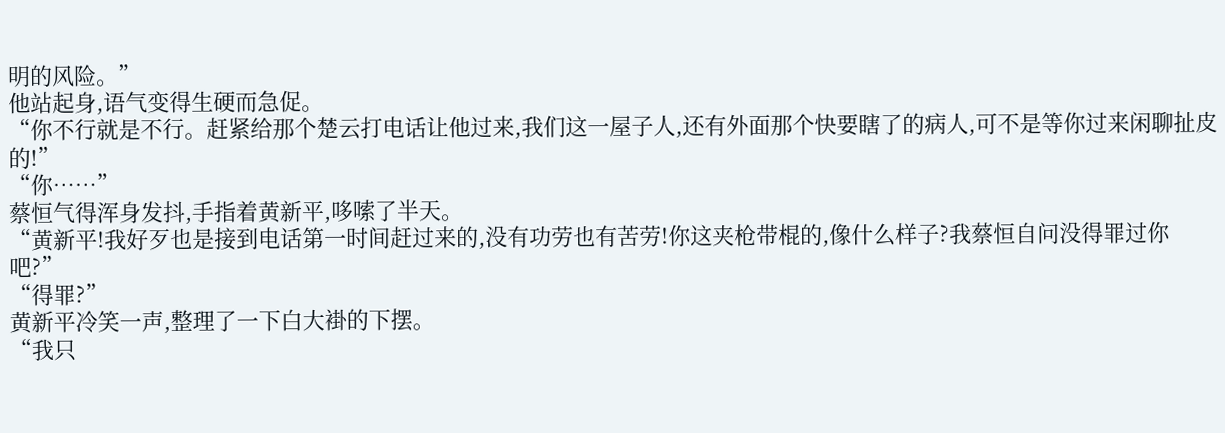明的风险。”
他站起身,语气变得生硬而急促。
“你不行就是不行。赶紧给那个楚云打电话让他过来,我们这一屋子人,还有外面那个快要瞎了的病人,可不是等你过来闲聊扯皮的!”
“你……”
蔡恒气得浑身发抖,手指着黄新平,哆嗦了半天。
“黄新平!我好歹也是接到电话第一时间赶过来的,没有功劳也有苦劳!你这夹枪带棍的,像什么样子?我蔡恒自问没得罪过你吧?”
“得罪?”
黄新平冷笑一声,整理了一下白大褂的下摆。
“我只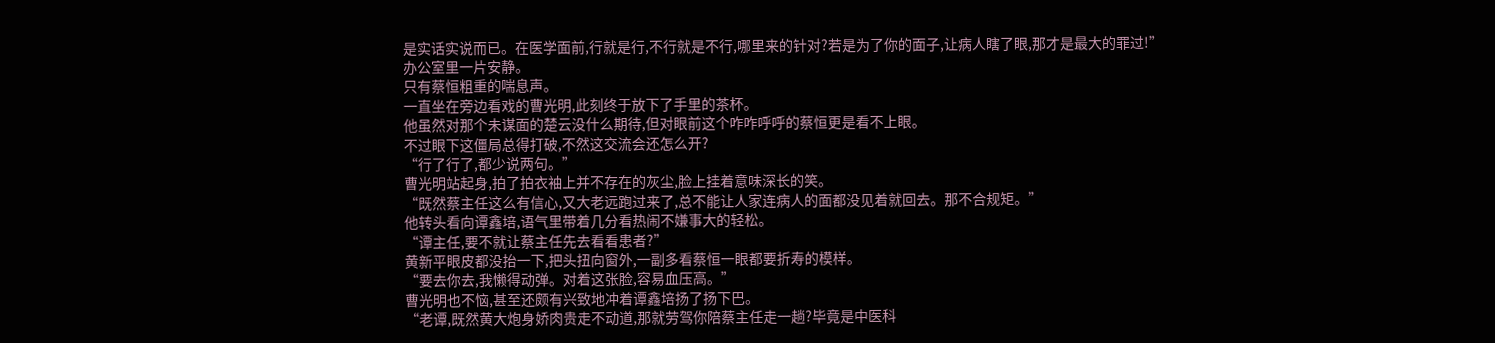是实话实说而已。在医学面前,行就是行,不行就是不行,哪里来的针对?若是为了你的面子,让病人瞎了眼,那才是最大的罪过!”
办公室里一片安静。
只有蔡恒粗重的喘息声。
一直坐在旁边看戏的曹光明,此刻终于放下了手里的茶杯。
他虽然对那个未谋面的楚云没什么期待,但对眼前这个咋咋呼呼的蔡恒更是看不上眼。
不过眼下这僵局总得打破,不然这交流会还怎么开?
“行了行了,都少说两句。”
曹光明站起身,拍了拍衣袖上并不存在的灰尘,脸上挂着意味深长的笑。
“既然蔡主任这么有信心,又大老远跑过来了,总不能让人家连病人的面都没见着就回去。那不合规矩。”
他转头看向谭鑫培,语气里带着几分看热闹不嫌事大的轻松。
“谭主任,要不就让蔡主任先去看看患者?”
黄新平眼皮都没抬一下,把头扭向窗外,一副多看蔡恒一眼都要折寿的模样。
“要去你去,我懒得动弹。对着这张脸,容易血压高。”
曹光明也不恼,甚至还颇有兴致地冲着谭鑫培扬了扬下巴。
“老谭,既然黄大炮身娇肉贵走不动道,那就劳驾你陪蔡主任走一趟?毕竟是中医科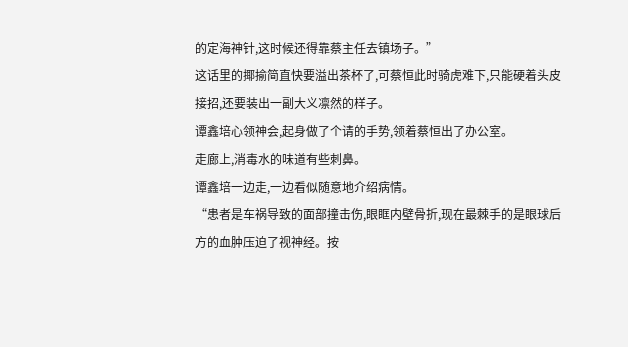的定海神针,这时候还得靠蔡主任去镇场子。”
这话里的揶揄简直快要溢出茶杯了,可蔡恒此时骑虎难下,只能硬着头皮接招,还要装出一副大义凛然的样子。
谭鑫培心领神会,起身做了个请的手势,领着蔡恒出了办公室。
走廊上,消毒水的味道有些刺鼻。
谭鑫培一边走,一边看似随意地介绍病情。
“患者是车祸导致的面部撞击伤,眼眶内壁骨折,现在最棘手的是眼球后方的血肿压迫了视神经。按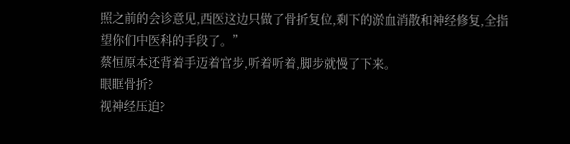照之前的会诊意见,西医这边只做了骨折复位,剩下的淤血消散和神经修复,全指望你们中医科的手段了。”
蔡恒原本还背着手迈着官步,听着听着,脚步就慢了下来。
眼眶骨折?
视神经压迫?